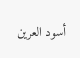أسود العرين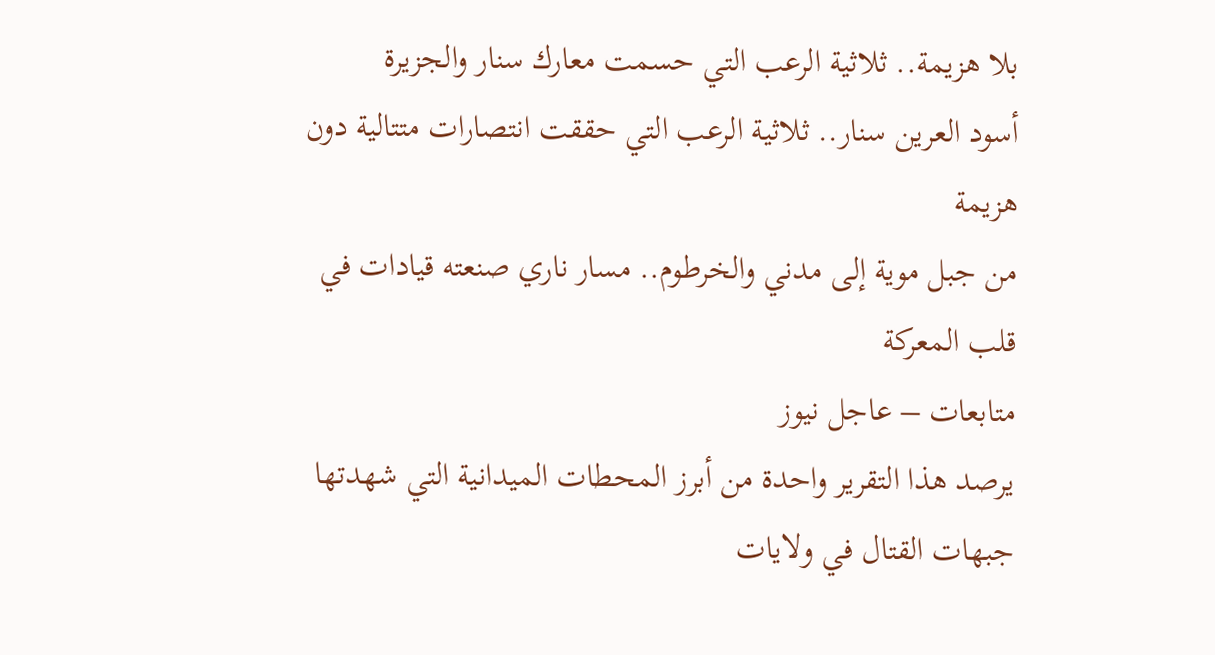بلا هزيمة.. ثلاثية الرعب التي حسمت معارك سنار والجزيرة
أسود العرين سنار.. ثلاثية الرعب التي حققت انتصارات متتالية دون هزيمة
من جبل موية إلى مدني والخرطوم.. مسار ناري صنعته قيادات في قلب المعركة
متابعات – عاجل نيوز
يرصد هذا التقرير واحدة من أبرز المحطات الميدانية التي شهدتها جبهات القتال في ولايات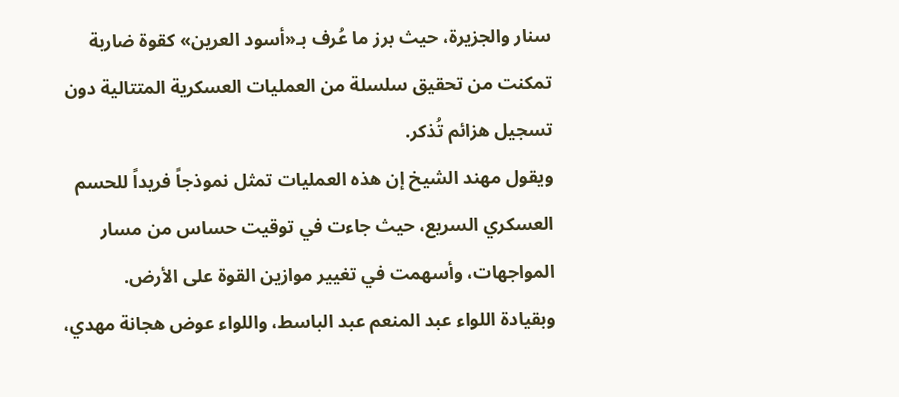سنار والجزيرة، حيث برز ما عُرف بـ«أسود العرين» كقوة ضاربة تمكنت من تحقيق سلسلة من العمليات العسكرية المتتالية دون تسجيل هزائم تُذكر.
ويقول مهند الشيخ إن هذه العمليات تمثل نموذجاً فريداً للحسم العسكري السريع، حيث جاءت في توقيت حساس من مسار المواجهات، وأسهمت في تغيير موازين القوة على الأرض.
وبقيادة اللواء عبد المنعم عبد الباسط، واللواء عوض هجانة مهدي،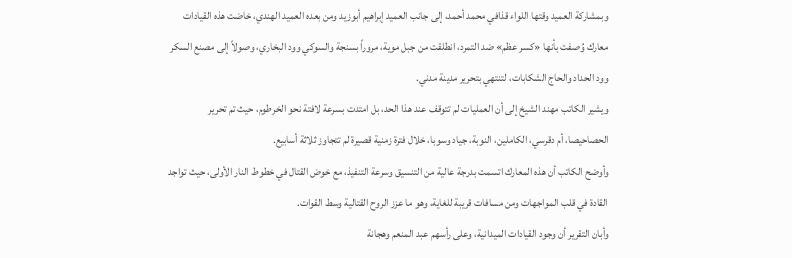وبمشاركة العميد وقتها اللواء قذافي محمد أحمد، إلى جانب العميد إبراهيم أبوزيد ومن بعده العميد الهندي، خاضت هذه القيادات معارك وُصفت بأنها «كسر عظم» ضد التمرد، انطلقت من جبل موية، مروراً بسنجة والسوكي وود البخاري، وصولاً إلى مصنع السكر وود الحداد والحاج الشكابات، لتنتهي بتحرير مدينة مدني.
ويشير الكاتب مهند الشيخ إلى أن العمليات لم تتوقف عند هذا الحد، بل امتدت بسرعة لافتة نحو الخرطوم، حيث تم تحرير الحصاحيصا، أم دقرسي، الكاملين، النوبة، جياد وسوبا، خلال فترة زمنية قصيرة لم تتجاوز ثلاثة أسابيع.
وأوضح الكاتب أن هذه المعارك اتسمت بدرجة عالية من التنسيق وسرعة التنفيذ، مع خوض القتال في خطوط النار الأولى، حيث تواجد القادة في قلب المواجهات ومن مسافات قريبة للغاية، وهو ما عزز الروح القتالية وسط القوات.
وأبان التقرير أن وجود القيادات الميدانية، وعلى رأسهم عبد المنعم وهجانة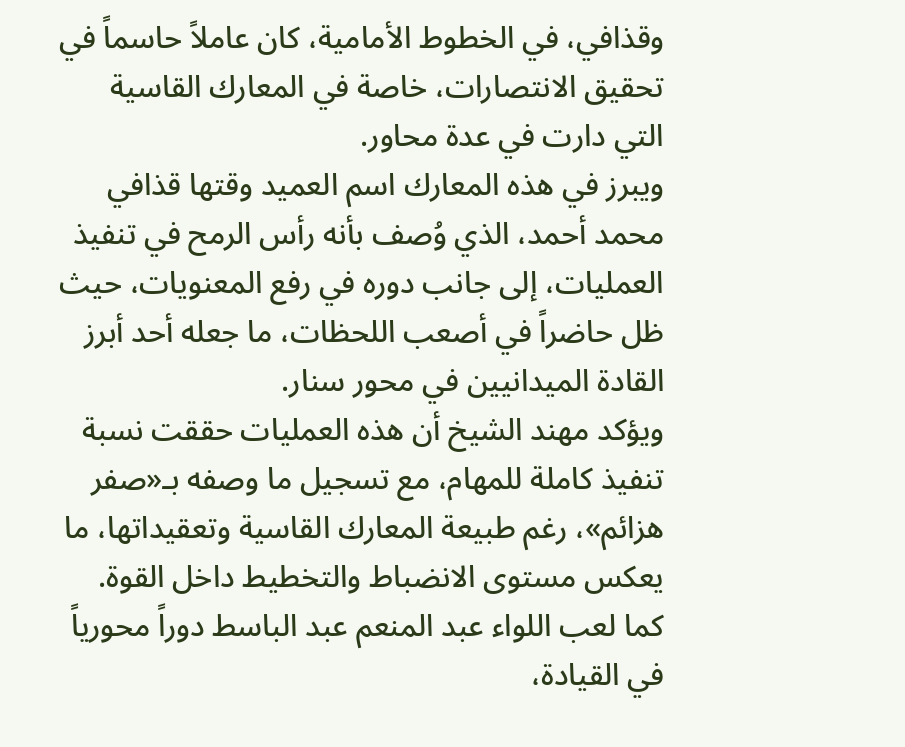وقذافي، في الخطوط الأمامية، كان عاملاً حاسماً في تحقيق الانتصارات، خاصة في المعارك القاسية التي دارت في عدة محاور.
ويبرز في هذه المعارك اسم العميد وقتها قذافي محمد أحمد، الذي وُصف بأنه رأس الرمح في تنفيذ العمليات، إلى جانب دوره في رفع المعنويات، حيث ظل حاضراً في أصعب اللحظات، ما جعله أحد أبرز القادة الميدانيين في محور سنار.
ويؤكد مهند الشيخ أن هذه العمليات حققت نسبة تنفيذ كاملة للمهام، مع تسجيل ما وصفه بـ«صفر هزائم»، رغم طبيعة المعارك القاسية وتعقيداتها، ما يعكس مستوى الانضباط والتخطيط داخل القوة.
كما لعب اللواء عبد المنعم عبد الباسط دوراً محورياً في القيادة،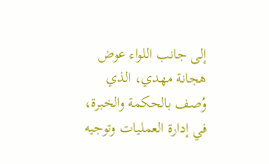إلى جانب اللواء عوض هجانة مهدي، الذي وُصف بالحكمة والخبرة، في إدارة العمليات وتوجيه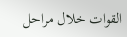القوات خلال مراحل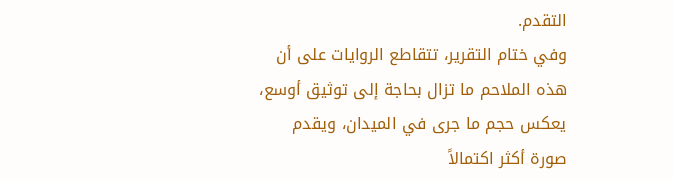التقدم.
وفي ختام التقرير، تتقاطع الروايات على أن هذه الملاحم ما تزال بحاجة إلى توثيق أوسع، يعكس حجم ما جرى في الميدان، ويقدم صورة أكثر اكتمالاً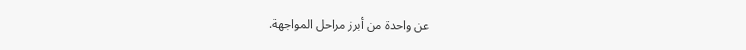عن واحدة من أبرز مراحل المواجهة.